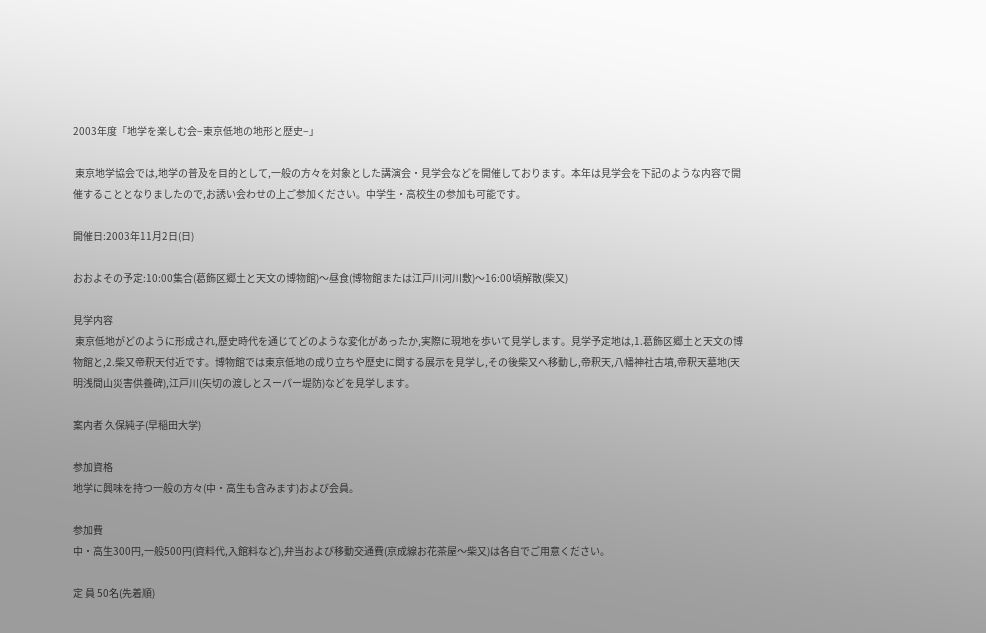2003年度「地学を楽しむ会−東京低地の地形と歴史−」

 東京地学協会では,地学の普及を目的として,一般の方々を対象とした講演会・見学会などを開催しております。本年は見学会を下記のような内容で開催することとなりましたので,お誘い会わせの上ご参加ください。中学生・高校生の参加も可能です。

開催日:2003年11月2日(日)

おおよその予定:10:00集合(葛飾区郷土と天文の博物館)〜昼食(博物館または江戸川河川敷)〜16:00頃解散(柴又)

見学内容
 東京低地がどのように形成され,歴史時代を通じてどのような変化があったか,実際に現地を歩いて見学します。見学予定地は,1.葛飾区郷土と天文の博物館と,2.柴又帝釈天付近です。博物館では東京低地の成り立ちや歴史に関する展示を見学し,その後柴又へ移動し,帝釈天,八幡神社古墳,帝釈天墓地(天明浅間山災害供養碑),江戸川(矢切の渡しとスーパー堤防)などを見学します。

案内者 久保純子(早稲田大学)

参加資格
地学に興味を持つ一般の方々(中・高生も含みます)および会員。

参加費
中・高生300円,一般500円(資料代,入館料など),弁当および移動交通費(京成線お花茶屋〜柴又)は各自でご用意ください。

定 員 50名(先着順)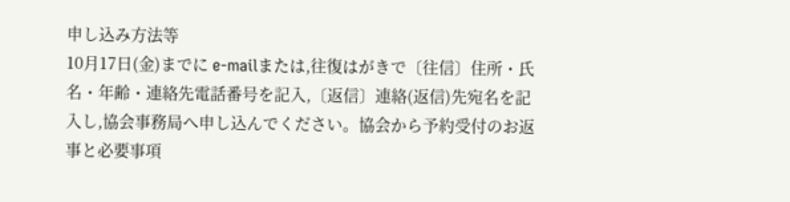申し込み方法等
10月17日(金)までに e-mailまたは,往復はがきで〔往信〕住所・氏名・年齢・連絡先電話番号を記入,〔返信〕連絡(返信)先宛名を記入し,協会事務局へ申し込んでください。協会から予約受付のお返事と必要事項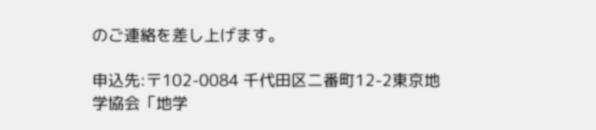のご連絡を差し上げます。

申込先:〒102-0084 千代田区二番町12-2東京地学協会「地学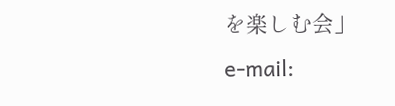を楽しむ会」
e-mail: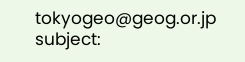tokyogeo@geog.or.jp  subject: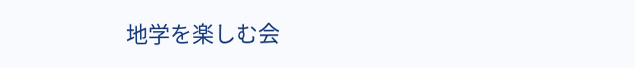地学を楽しむ会